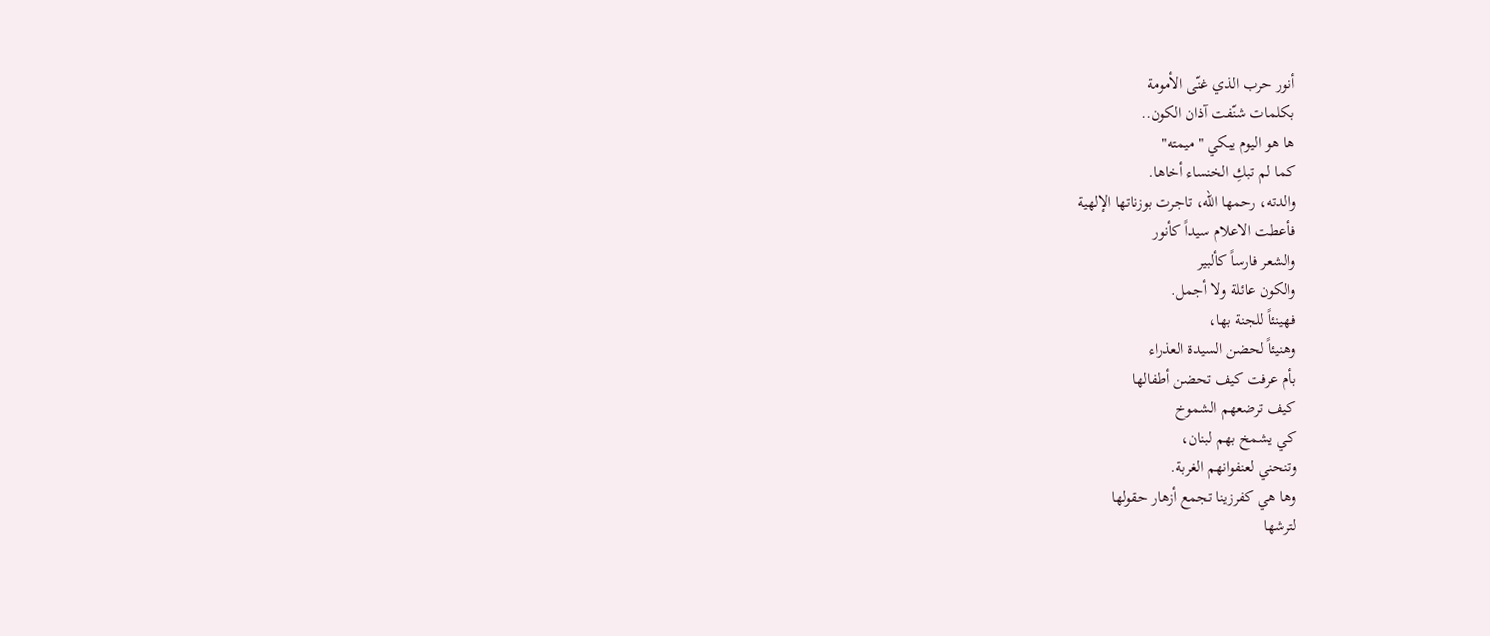أنور حرب الذي غنّى الأمومة
بكلمات شنّفت آذان الكون..
ها هو اليوم يبكي "ميمته"
كما لم تبكِ الخنساء أخاها.
والدته، رحمها الله، تاجرت بوزناتها الإلهية
فأعطت الاعلام سيداً كأنور
والشعر فارساً كألبير
والكون عائلة ولا أجمل.
فهينئاً للجنة بها،
وهنيئاً لحضن السيدة العذراء
بأم عرفت كيف تحضن أطفالها
كيف ترضعهم الشموخ
كي يشمخ بهم لبنان،
وتنحني لعنفوانهم الغربة.
وها هي كفرزينا تجمع أزهار حقولها
لترشها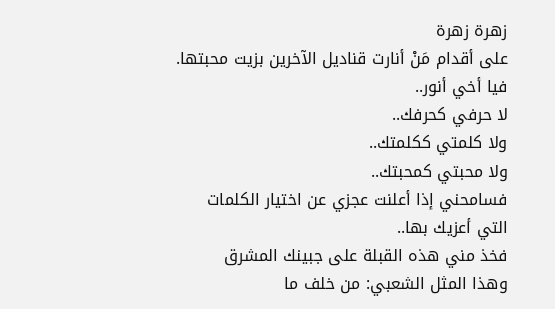زهرة زهرة
على أقدام مَنْ أنارت قناديل الآخرين بزيت محبتها.
فيا أخي أنور..
لا حرفي كحرفك..
ولا كلمتي ككلمتك..
ولا محبتي كمحبتك..
فسامحني إذا أعلنت عجزي عن اختيار الكلمات
التي أعزيك بها..
فخذ مني هذه القبلة على جبينك المشرق
وهذا المثل الشعبي: من خلف ما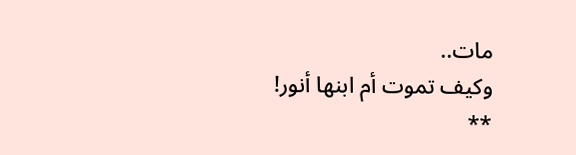مات..
وكيف تموت أم ابنها أنور!
**